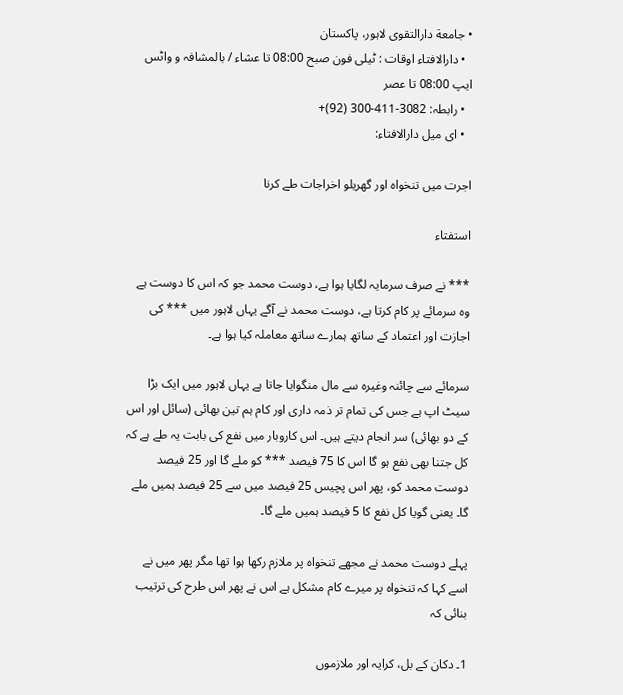• جامعة دارالتقوی لاہور، پاکستان
  • دارالافتاء اوقات : ٹیلی فون صبح 08:00 تا عشاء / بالمشافہ و واٹس ایپ 08:00 تا عصر
  • رابطہ: 3082-411-300 (92)+
  • ای میل دارالافتاء:

اجرت میں تنخواہ اور گھریلو اخراجات طے کرنا

استفتاء

*** نے صرف سرمایہ لگایا ہوا ہے، دوست محمد جو کہ اس کا دوست ہے وہ سرمائے پر کام کرتا ہے، دوست محمد نے آگے یہاں لاہور میں *** کی اجازت اور اعتماد کے ساتھ ہمارے ساتھ معاملہ کیا ہوا ہے۔

سرمائے سے چائنہ وغیرہ سے مال منگوایا جاتا ہے یہاں لاہور میں ایک بڑا سیٹ اپ ہے جس کی تمام تر ذمہ داری اور کام ہم تین بھائی (سائل اور اس کے دو بھائی) سر انجام دیتے ہیں۔ اس کاروبار میں نفع کی بابت یہ طے ہے کہ کل جتنا بھی نفع ہو گا اس کا 75 فیصد *** کو ملے گا اور 25 فیصد دوست محمد کو، پھر اس پچیس 25 فیصد میں سے 25 فیصد ہمیں ملے گا۔ یعنی گویا کل نفع کا 5 فیصد ہمیں ملے گا۔

پہلے دوست محمد نے مجھے تنخواہ پر ملازم رکھا ہوا تھا مگر پھر میں نے اسے کہا کہ تنخواہ پر میرے کام مشکل ہے اس نے پھر اس طرح کی ترتیب بنائی کہ

1۔ دکان کے بل، کرایہ اور ملازموں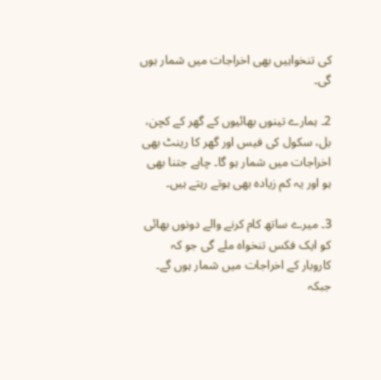کی تنخواہیں بھی اخراجات میں شمار ہوں گی۔

2۔ ہمارے تینوں بھائیوں کے گھر کے کچن، بل، سکول کی فیس اور گھر کا رینٹ بھی اخراجات میں شمار ہو گا۔ چاہے جتنا بھی ہو اور یہ کم زیادہ بھی ہوتے رہتے ہیں۔

3۔ میرے ساتھ کام کرنے والے دونوں بھائی کو ایک فکس تنخواہ ملے گی جو کہ کاروبار کے اخراجات میں شمار ہوں گے۔ جبکہ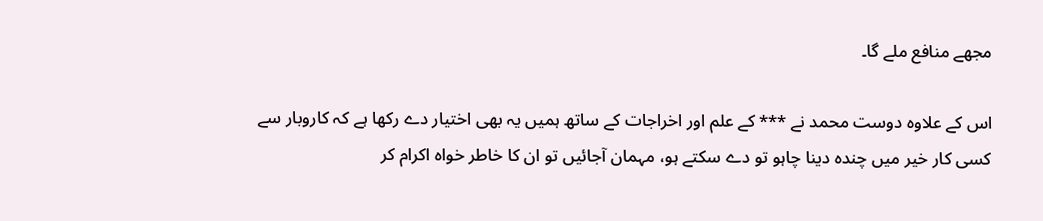مجھے منافع ملے گا۔

اس کے علاوہ دوست محمد نے *** کے علم اور اخراجات کے ساتھ ہمیں یہ بھی اختیار دے رکھا ہے کہ کاروبار سے کسی کار خیر میں چندہ دینا چاہو تو دے سکتے ہو، مہمان آجائیں تو ان کا خاطر خواہ اکرام کر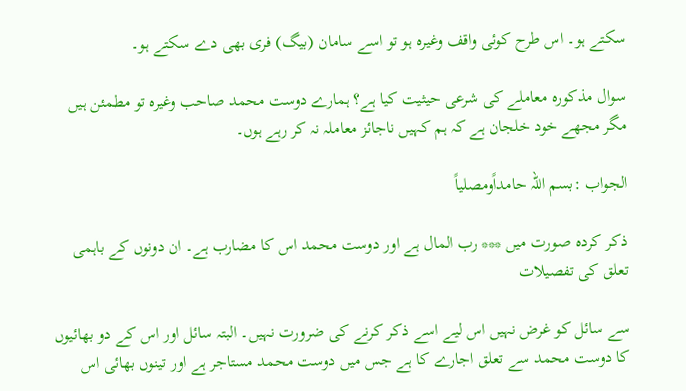سکتے ہو۔ اس طرح کوئی واقف وغیرہ ہو تو اسے سامان (بیگ) فری بھی دے سکتے ہو۔

سوال مذکورہ معاملے کی شرعی حیثیت کیا ہے؟ ہمارے دوست محمد صاحب وغیرہ تو مطمئن ہیں مگر مجھے خود خلجان ہے کہ ہم کہیں ناجائز معاملہ نہ کر رہے ہوں۔

الجواب :بسم اللہ حامداًومصلیاً

ذکر کردہ صورت میں *** رب المال ہے اور دوست محمد اس کا مضارب ہے۔ ان دونوں کے باہمی تعلق کی تفصیلات

سے سائل کو غرض نہیں اس لیے اسے ذکر کرنے کی ضرورت نہیں۔ البتہ سائل اور اس کے دو بھائیوں کا دوست محمد سے تعلق اجارے کا ہے جس میں دوست محمد مستاجر ہے اور تینوں بھائی اس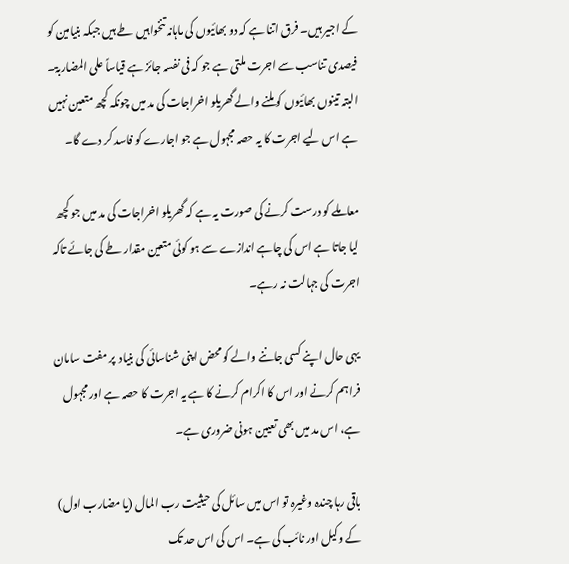کے اجیر ہیں۔ فرق اتنا ہے کہ دو بھائیوں کی ماہانہ تنخواہیں طے ہیں جبکہ بنیامین کو فیصدی تناسب سے اجرت ملتی ہے جو کہ فی نفسہ جائز ہے قیاساً علی المضاربۃ۔ البتہ تینوں بھائیوں کو ملنے والے گھریلو اخراجات کی مد میں چونکہ کچھ متعین نہیں ہے اس لیے اجرت کا یہ حصہ مجہول ہے جو اجارے کو فاسد کر دے گا۔

معاملے کو درست کرنے کی صورت یہ ہے کہ گھریلو اخراجات کی مد میں جو کچھ لیا جاتا ہے اس کی چاہے اندازے سے ہو کوئی متعین مقدار طے کی جائے تاکہ اجرت کی جہالت نہ رہے۔

یہی حال اپنے کسی جاننے والے کو محض اپنی شناسائی کی بنیاد  پر مفت سامان فراہم کرنے اور اس کا اکرام کرنے کا ہے یہ اجرت کا حصہ ہے اور مجہول ہے، اس مد میں بھی تعیین ہونی ضروری ہے۔

باقی رہا چندہ وغیرہ تو اس میں سائل کی حیثیت رب المال (یا مضارب اول) کے وکیل اور نائب کی ہے۔ اس کی اس حد تک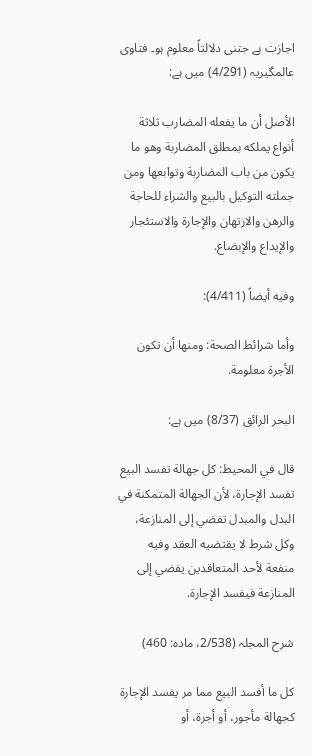اجازت ہے جتنی دلالتاً معلوم ہو۔ فتاوی عالمگیریہ (4/291) میں ہے:

الأصل أن ما يفعله المضارب ثلاثة أنواع يملكه بمطلق المضاربة وهو ما يكون من باب المضاربة وتوابعها ومن جملته التوكيل بالبيع والشراء للحاجة والرهن والارتهان والإجارة والاستئجار والإيداع والإبضاع.

وفيه أيضاً (4/411):

وأما شرائط الصحة: ومنها أن تكون الأجرة معلومة.

البحر الرائق (8/37) میں ہے:

قال في المحيط: كل جهالة تفسد البيع تفسد الإجارة، لأن الجهالة المتمكنة في البدل والمبدل تفضي إلى المنازعة، وكل شرط لا يقتضيه العقد وفيه منفعة لأحد المتعاقدين يفضي إلى المنازعة فيفسد الإجارة.

شرح المجلہ (2/538، مادہ: 460)

كل ما أفسد البيع مما مر يفسد الإجارة كجهالة مأجور، أو أجرة، أو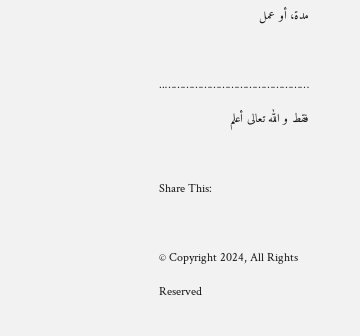مدة، أو عمل

………………………………………….. فقط و الله تعالى أعلم

Share This:

© Copyright 2024, All Rights Reserved